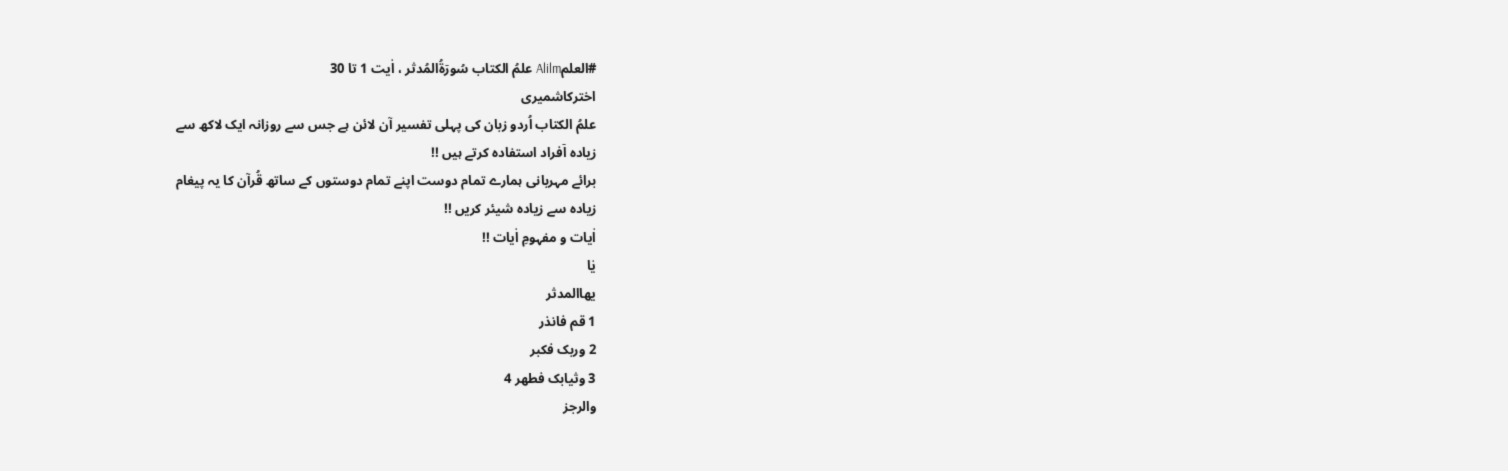#العلمAlilm علمُ الکتاب سُورٙةُالمُدثر ، اٰیت 1 تا 30
اخترکاشمیری
علمُ الکتاب اُردو زبان کی پہلی تفسیر آن لائن ہے جس سے روزانہ ایک لاکھ سے
زیادہ اٙفراد استفادہ کرتے ہیں !!
برائے مہربانی ہمارے تمام دوست اپنے تمام دوستوں کے ساتھ قُرآن کا یہ پیغام
زیادہ سے زیادہ شیئر کریں !!
اٰیات و مفہومِ اٰیات !!
یٰا
یھاالمدثر
1 قم فانذر
2 وربک فکبر
3 وثیابک فطھر 4
والرجز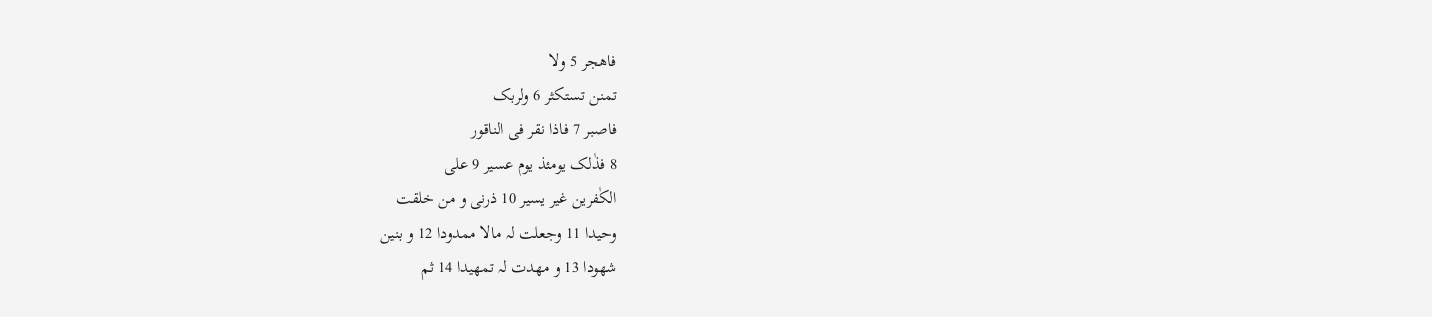فاھجر 5 ولا
تمنن تستکثر 6 ولربک
فاصبر 7 فاذا نقر فی الناقور
8 فذٰلک یومئذ یوم عسیر 9 علی
الکٰفرین غیر یسیر 10 ذرنی و من خلقت
وحیدا 11 وجعلت لہ مالا ممدودا 12 و بنین
شھودا 13 و مھدت لہ تمھیدا 14 ثم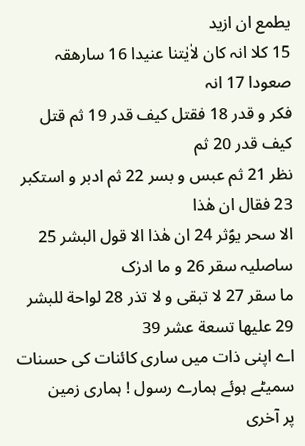یطمع ان ازید
15 کلا انہ کان لاٰیٰتنا عنیدا 16 سارھقہ صعودا 17 انہ
فکر و قدر 18 فقتل کیف قدر 19 ثم قتل کیف قدر 20 ثم
نظر 21 ثم عبس و بسر 22 ثم ادبر و استکبر 23 فقال ان ھٰذا
الا سحر یوؑثر 24 ان ھٰذا الا قول البشر 25 ساصلیہ سقر 26 و ما ادرٰک
ما سقر 27 لا تبقی و لا تذر 28 لواحة للبشر 29 علیھا تسعة عشر 39
اے اپنی ذات میں ساری کائنات کی حسنات سمیٹے ہوئے ہمارے رسول ! ہماری زمین
پر آخری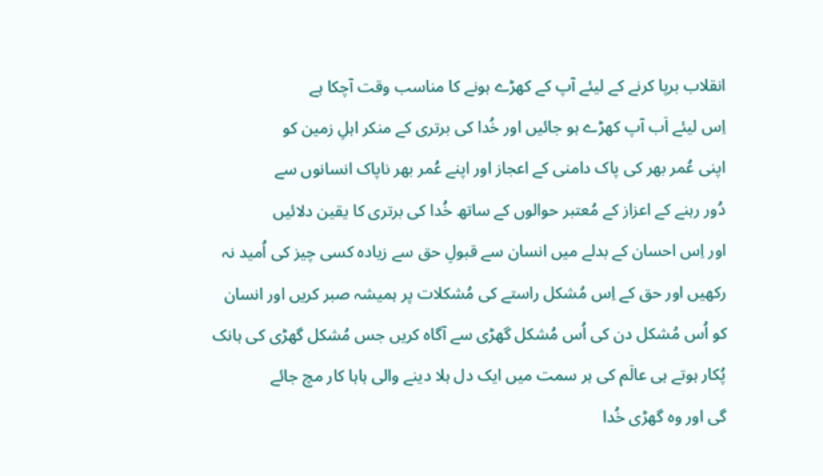انقلاب برپا کرنے کے لیئے آپ کے کھڑے ہونے کا مناسب وقت آچکا ہے
اِس لیئے اٙب آپ کھڑے ہو جائیں اور خُدا کی برتری کے منکر اہلِ زمین کو
اپنی عُمر بھر کی پاک دامنی کے اعجاز اور اپنے عُمر بھر ناپاک انسانوں سے
دُور رہنے کے اعزاز کے مُعتبر حوالوں کے ساتھ خُدا کی برتری کا یقین دلائیں
اور اِس احسان کے بدلے میں انسان سے قبولِ حق سے زیادہ کسی چیز کی اُمید نہ
رکھیں اور حق کے اِس مُشکل راستے کی مُشکلات پر ہمیشہ صبر کریں اور انسان
کو اُس مُشکل دن کی اُس مُشکل گھڑی سے آگاہ کریں جس مُشکل گھڑی کی ہانک
پُکار ہوتے ہی عالٙم کی ہر سمت میں ایک دل ہلا دینے والی ہاہا کار مچ جائے
گی اور وہ گھڑی خُدا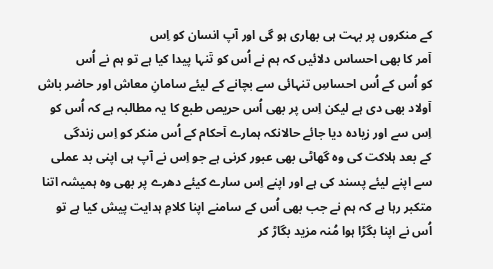کے منکروں پر بہت ہی بھاری ہو گی اور آپ انسان کو اِس
اٙمر کا بھی احساس دلائیں کہ ہم نے اُس کو تٙنہا پیدا کیا ہے تو ہم نے اُس
کو اُس کے اُس احساسِ تنہائی سے بچانے کے لیئے سامانِ معاش اور حاضر باش
اٙولاد بھی دی ہے لیکن اِس پر بھی اُس حریص طبع کا یہ مطالبہ ہے کہ اُس کو
اِس سے اور زیادہ دیا جائے حالانکہ ہمارے اٙحکام کے اُس منکر کو اِس زندگی
کے بعد ہلاکت کی وہ گھاٹی بھی عبور کرنی ہے جو اِس نے آپ ہی اپنی بد عملی
سے اپنے لیئے پسند کی ہے اور اپنے اِس سارے کیئے دھرے پر بھی وہ ہمیشہ اتنا
متکبر رہا ہے کہ ہم نے جب بھی اُس کے سامنے اپنا کلامِ ہدایت پیش کیا ہے تو
اُس نے اپنا بگڑا ہوا مُنہ مزید بگاڑ کر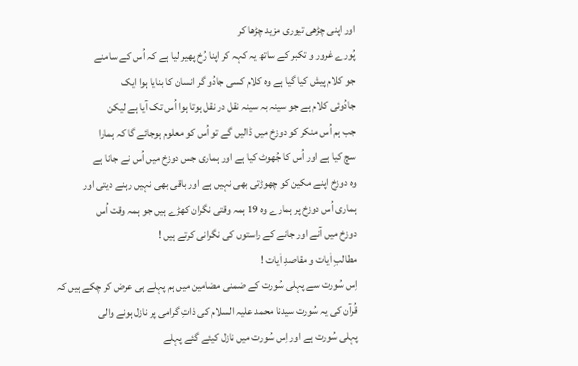اور اپنی چڑھی تیوری مزید چڑھا کر
پُورے غرور و تکبر کے ساتھ یہ کہہ کر اپنا رُخ پھیر لیا ہے کہ اُس کے سامنے
جو کلام پیش کیا گیا ہے وہ کلام کسی جادُو گر انسان کا بنایا ہوا ایک
جادُوئی کلام ہے جو سینہ بہ سینہ نقل در نقل ہوتا ہوا اُس تک آیا ہے لیکن
جب ہم اُس منکر کو دوزخ میں ڈالیں گے تو اُس کو معلوم ہوجائے گا کہ ہمارا
سچ کیا ہے اور اُس کا جُھوٹ کیا ہے اور ہماری جس دوزخ میں اُس نے جانا ہے
وہ دوزخ اپنے مکین کو چھوڑتی بھی نہیں ہے اور باقی بھی نہیں رہنے دیتی اور
ہماری اُس دوزخ پر ہمارے وہ 19 ہمہ وقتی نگران کھڑے ہیں جو ہمہ وقت اُس
دوزخ میں آنے اور جانے کے راستوں کی نگرانی کرتے ہیں !
مطالبِ اٰیات و مقاصدِ اٰیات !
اِس سُورت سے پہلی سُورت کے ضمنی مضامین میں ہم پہلے ہی عرض کر چکے ہیں کہ
قُرآن کی یہ سُورت سیدنا محمد علیہ السلام کی ذاتِ گرامی پر نازل ہونے والی
پہلی سُورت ہے اور اِس سُورت میں نازل کیئے گئے پہلے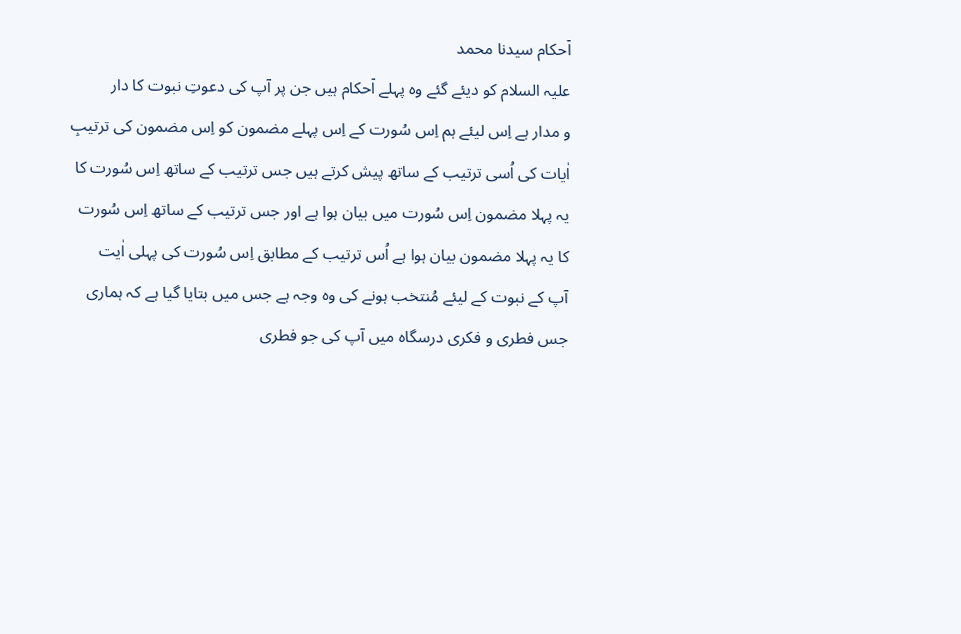اٙحکام سیدنا محمد
علیہ السلام کو دیئے گئے وہ پہلے اٙحکام ہیں جن پر آپ کی دعوتِ نبوت کا دار
و مدار ہے اِس لیئے ہم اِس سُورت کے اِس پہلے مضمون کو اِس مضمون کی ترتیبِ
اٰیات کی اُسی ترتیب کے ساتھ پیش کرتے ہیں جس ترتیب کے ساتھ اِس سُورت کا
یہ پہلا مضمون اِس سُورت میں بیان ہوا ہے اور جس ترتیب کے ساتھ اِس سُورت
کا یہ پہلا مضمون بیان ہوا ہے اُس ترتیب کے مطابق اِس سُورت کی پہلی اٰیت
آپ کے نبوت کے لیئے مُنتخب ہونے کی وہ وجہ ہے جس میں بتایا گیا ہے کہ ہماری
جس فطری و فکری درسگاہ میں آپ کی جو فطری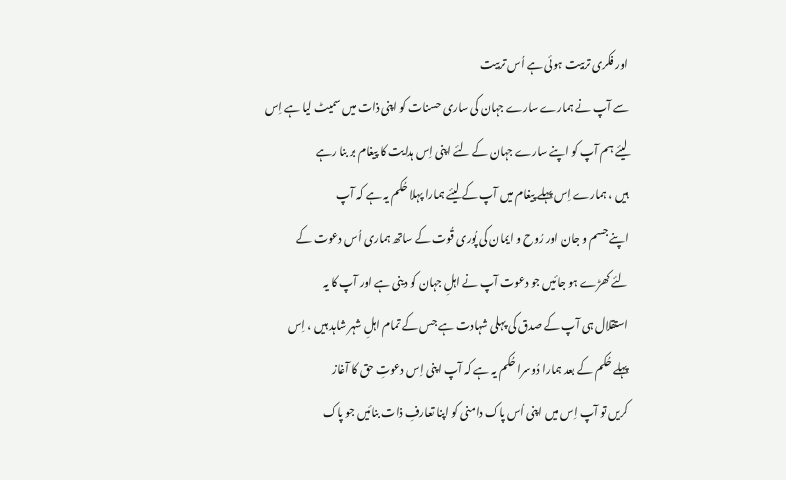اور فکری تربیت ہوئی ہے اُس تربیت
سے آپ نے ہمارے سارے جہان کی ساری حسنات کو اپنی ذات میں سمیٹ لیا ہے اِس
لیئے ہم آپ کو اپنے سارے جہان کے لئے اپنی اِس ہدایت کا پیغام بر بنا رہے
ہیں ، ہمارے اِس پہلے پیغام میں آپ کے لیئے ہمارا پہلا حُکم یہ ہے کہ آپ
اپنے جسم و جان اور رُوح و ایمان کی پُوری قُوت کے ساتھ ہماری اُس دعوت کے
لئے کھڑے ہو جائیں جو دعوت آپ نے اہلِ جہان کو دینی ہے اور آپ کا یہ
استقلال ہی آپ کے صدق کی پہلی شہادت ہے جس کے تمام اہلِ شہر شاہد ہیں ، اِس
پہلے حُکم کے بعد ہمارا دُوسرا حُکم یہ ہے کہ آپ اپنی اِس دعوتِ حق کا آغاز
کریں تو آپ اِس میں اپنی اُس پاک دامنی کو اپنا تعارفِ ذات بنائیں جو پاک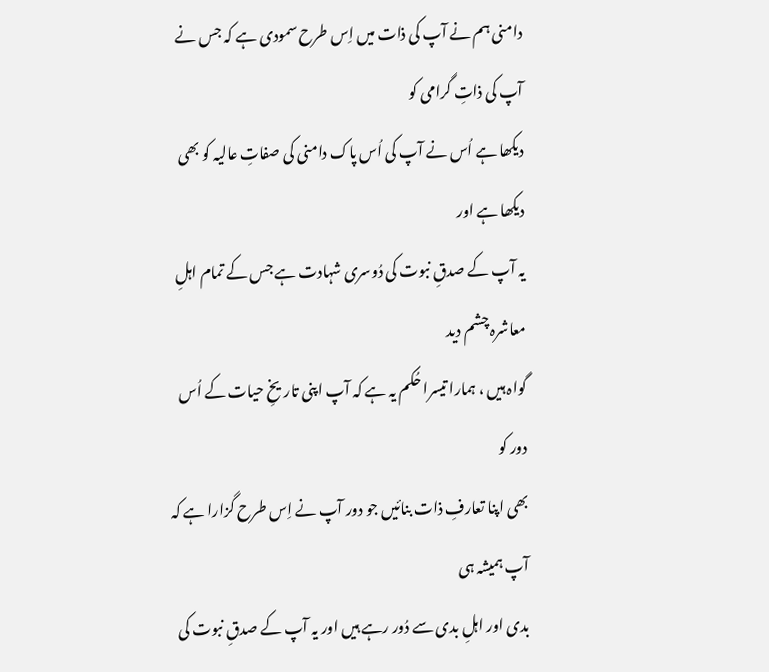دامنی ہم نے آپ کی ذات میں اِس طرح سمودی ہے کہ جس نے آپ کی ذاتِ گرامی کو
دیکھا ہے اُس نے آپ کی اُس پاک دامنی کی صفاتِ عالیہ کو بھی دیکھا ہے اور
یہ آپ کے صدقِ نبوت کی دُوسری شہادت ہے جس کے تمام اہلِ معاشرہ چشم دید
گواہ ہیں ، ہمارا تیسرا حُکم یہ ہے کہ آپ اپنی تاریخِ حیات کے اُس دور کو
بھی اپنا تعارفِ ذات بنائیں جو دور آپ نے اِس طرح گزارا ہے کہ آپ ہمیشہ ہی
بدی اور اہلِ بدی سے دُور رہے ہیں اور یہ آپ کے صدقِ نبوت کی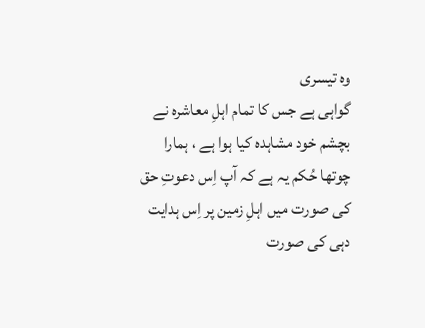وہ تیسری
گواہی ہے جس کا تمام اہلِ معاشرہ نے بچشم خود مشاہدہ کیا ہوا ہے ، ہمارا
چوتھا حُکم یہ ہے کہ آپ اِس دعوتِ حق کی صورت میں اہلِ زمین پر اِس ہدایت
دہی کی صورت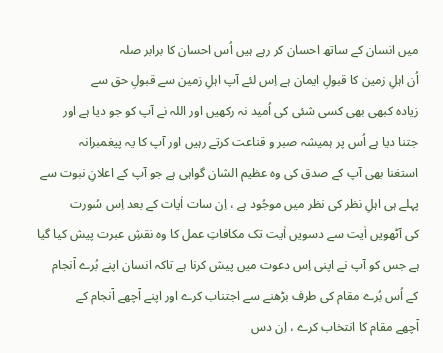میں انسان کے ساتھ احسان کر رہے ہیں اُس احسان کا برابر صلہ
اُن اہلِ زمین کا قبولِ ایمان ہے اِس لئے آپ اہلِ زمین سے قبولِ حق سے
زیادہ کبھی بھی کسی شئی کی اُمید نہ رکھیں اور اللہ نے آپ کو جو دیا ہے اور
جتنا دیا ہے اُس پر ہمیشہ صبر و قناعت کرتے رہیں اور آپ کا یہ پیغمبرانہ
استغنا بھی آپ کے صدق کی وہ عظیم الشان گواہی ہے جو آپ کے اعلانِ نبوت سے
پہلے ہی اہلِ نظر کی نظر میں موجُود ہے ، اِن سات اٰیات کے بعد اِس سُورت
کی آٹھویں اٰیت سے دسویں اٰیت تک مکافاتِ عمل کا وہ نقشِ عبرت پیش کیا گیا
ہے جس کو آپ نے اپنی اِس دعوت میں پیش کرنا ہے تاکہ انسان اپنے بُرے اٙنجام
کے اُس بُرے مقام کی طرف بڑھنے سے اجتناب کرے اور اپنے اٙچھے اٙنجام کے
اٙچھے مقام کا انتخاب کرے ، اِن دس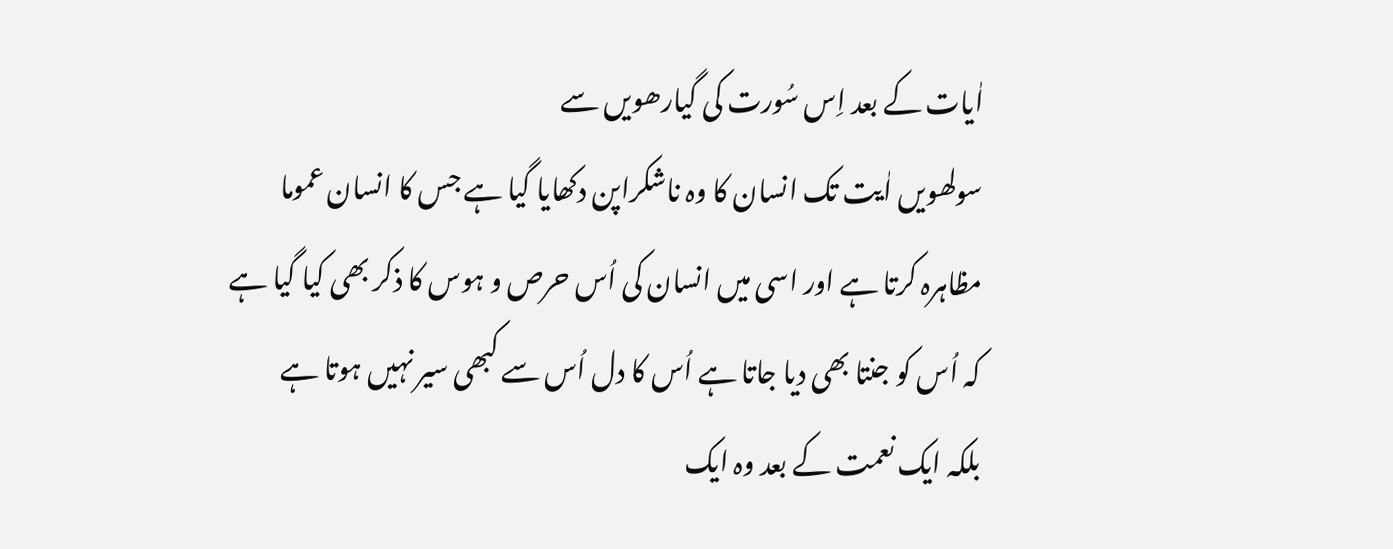اٰیات کے بعد اِس سُورت کی گیارھویں سے
سولھویں اٰیت تک انسان کا وہ ناشکراپن دکھایا گیا ہے جس کا انسان عموما
مظاہرہ کرتا ہے اور اسی میں انسان کی اُس حرص و ہوس کا ذکر بھی کیا گیا ہے
کہ اُس کو جنتا بھی دیا جاتا ہے اُس کا دل اُس سے کبھی سیر نہیں ہوتا ہے
بلکہ ایک نعمت کے بعد وہ ایک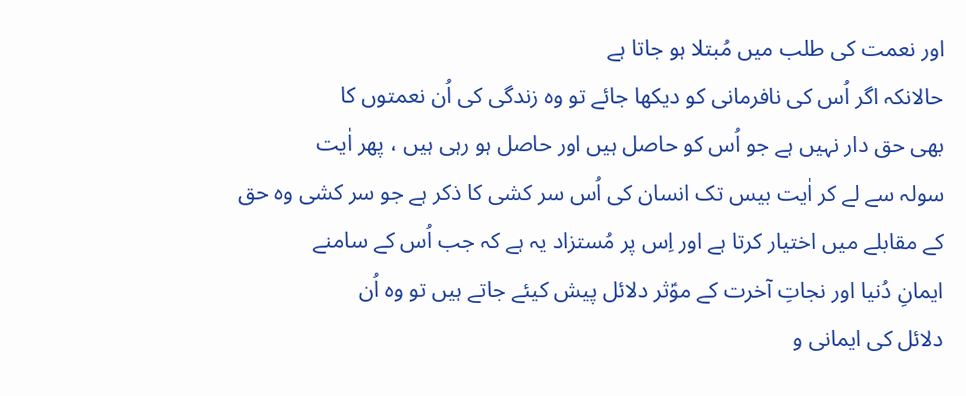اور نعمت کی طلب میں مُبتلا ہو جاتا ہے
حالانکہ اگر اُس کی نافرمانی کو دیکھا جائے تو وہ زندگی کی اُن نعمتوں کا
بھی حق دار نہیں ہے جو اُس کو حاصل ہیں اور حاصل ہو رہی ہیں ، پھر اٰیت
سولہ سے لے کر اٰیت بیس تک انسان کی اُس سر کشی کا ذکر ہے جو سر کشی وہ حق
کے مقابلے میں اختیار کرتا ہے اور اِس پر مُستزاد یہ ہے کہ جب اُس کے سامنے
ایمانِ دُنیا اور نجاتِ آخرت کے موؑثر دلائل پیش کیئے جاتے ہیں تو وہ اُن
دلائل کی ایمانی و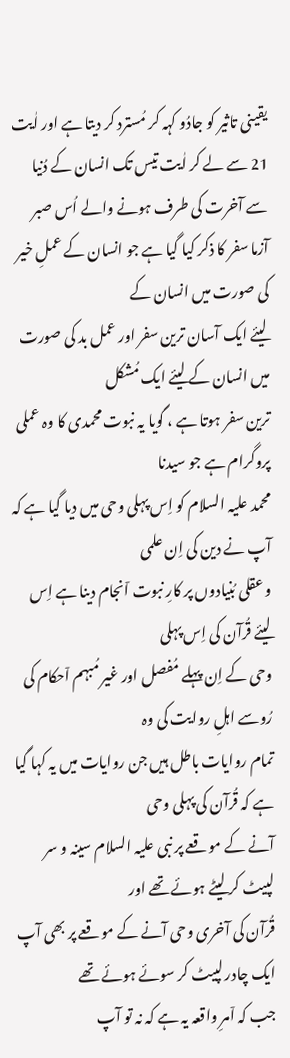یقینی تاثیر کو جادُو کہہ کر مُسترد کر دیتا ہے اور اٰیت
21 سے لے کر اٰیت تیس تک انسان کے دُنیا سے آخرت کی طرف ہونے والے اُس صبر
آزما سفر کا ذکر کیا گیا ہے جو انسان کے عملِ خیر کی صورت میں انسان کے
لیئے ایک آسان ترین سفر اور عمل بد کی صورت میں انسان کے لیئے ایک مُشکل
ترین سفر ہوتا ہے ، گویا یہ نبوت محمدی کا وہ عملی پروگرام ہے جو سیدنا
محمد علیہ السلام کو اِس پہلی وحی میں دیا گیا ہے کہ آپ نے دین کی اِن علمی
و عقلی بُنیادوں پر کارِ نبوت اٙنجام دینا ہے اِس لیئے قُرآن کی اِس پہلی
وحی کے اِن پہلے مُفصل اور غیر مُبہم اٙحکام کی رُوسے اہلِ روایت کی وہ
تمام روایات باطل ہیں جن روایات میں یہ کہا گیا ہے کہ قُرآن کی پہلی وحی
آنے کے موقعے پر نبی علیہ السلام سینہ و سر لپیٹ کر لیٹے ہوئے تھے اور
قُرآن کی آخری وحی آنے کے موقعے پر بھی آپ ایک چادر لپیٹ کر سوئے ہوئے تھے
جب کہ اٙمرِ واقعہ یہ ہے کہ نہ تو آپ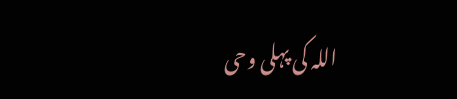اللہ کی پہلی وحی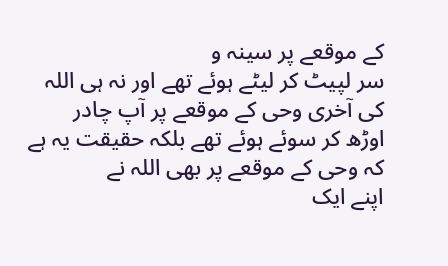کے موقعے پر سینہ و
سر لپیٹ کر لیٹے ہوئے تھے اور نہ ہی اللہ کی آخری وحی کے موقعے پر آپ چادر
اوڑھ کر سوئے ہوئے تھے بلکہ حقیقت یہ ہے کہ وحی کے موقعے پر بھی اللہ نے
اپنے ایک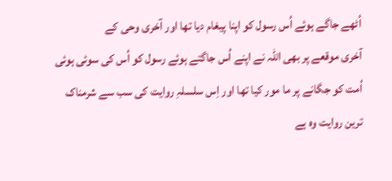اُٹھے جاگے ہوئے اُس رسول کو اپنا پیغام دیا تھا اور آخری وحی کے
آخری موقعے پر بھی اللہ نے اپنے اُس جاگتے ہوئے رسول کو اُس کی سوئی ہوئی
اُمت کو جگانے پر ما مور کیا تھا اور اِس سلسلہِ روایت کی سب سے شرمناک
ترین روایت وہ ہے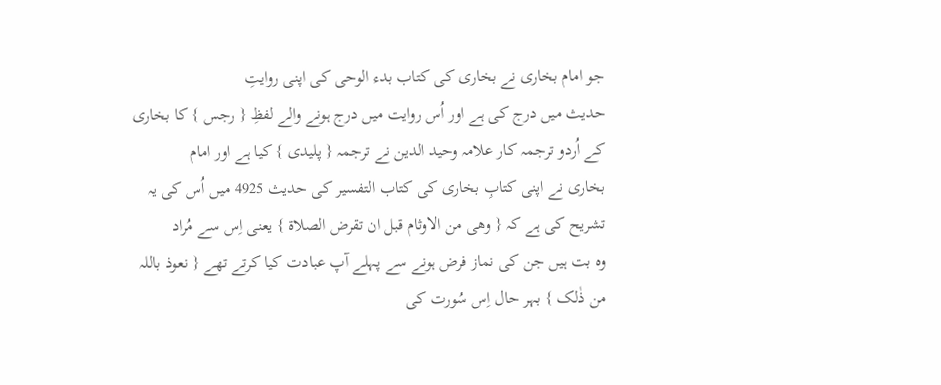جو امام بخاری نے بخاری کی کتاب بدء الوحی کی اپنی روایتِ
حدیث میں درج کی ہے اور اُس روایت میں درج ہونے والے لفظِ { رجس } کا بخاری
کے اُردو ترجمہ کار علامہ وحید الدین نے ترجمہ { پلیدی } کیا ہے اور امام
بخاری نے اپنی کتابِ بخاری کی کتاب التفسیر کی حدیث 4925 میں اُس کی یہ
تشریح کی ہے کہ { وھی من الاوثام قبل ان تقرض الصلاة } یعنی اِس سے مُراد
وہ بت ہیں جن کی نماز فرض ہونے سے پہلے آپ عبادت کیا کرتے تھے { نعوذ باللہ
من ذٰلک } بہر حال اِس سُورت کی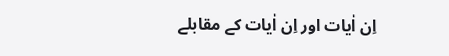اِن اٰیات اور اِن اٰیات کے مقابلے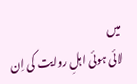میں
لائی ہوئی اہلِ روایت کی اِن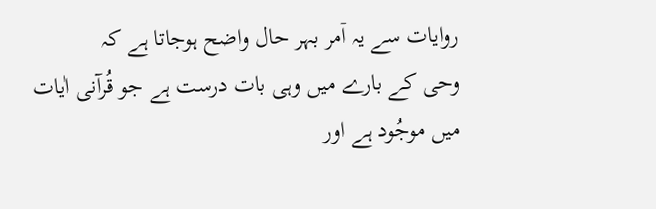روایات سے یہ اٙمر بہر حال واضح ہوجاتا ہے کہ
وحی کے بارے میں وہی بات درست ہے جو قُرآنی اٰیات میں موجُود ہے اور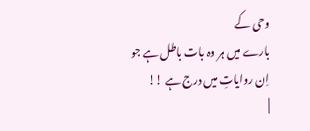وحی کے
بارے میں ہر وہ بات باطل ہے جو اِن روایاتِ میں درج ہے !!
|